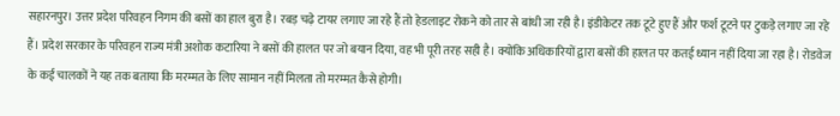सहारनपुर। उत्तर प्रदेश परिवहन निगम की बसों का हाल बुरा है। रबड़ चढ़े टायर लगाए जा रहे हैं तो हेडलाइट रोकने को तार से बांधी जा रही है। इंडीकेटर तक टूटे हुए हैं और फर्श टूटने पर टुकड़े लगाए जा रहे हैं। प्रदेश सरकार के परिवहन राज्य मंत्री अशोक कटारिया ने बसों की हालत पर जो बयान दिया, वह भी पूरी तरह सही है। क्योंकि अधिकारियों द्वारा बसों की हालत पर कतई ध्यान नहीं दिया जा रहा है। रोडवेज के कई चालकों ने यह तक बताया कि मरम्मत के लिए सामान नहीं मिलता तो मरम्मत कैसे होगी।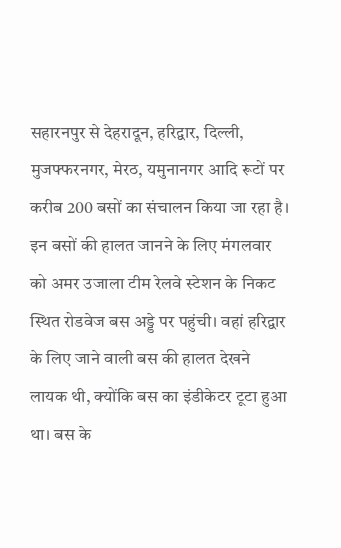सहारनपुर से देहरादून, हरिद्वार, दिल्ली, मुजफ्फरनगर, मेरठ, यमुनानगर आदि रूटों पर करीब 200 बसों का संचालन किया जा रहा है। इन बसों की हालत जानने के लिए मंगलवार को अमर उजाला टीम रेलवे स्टेशन के निकट स्थित रोडवेज बस अड्डे पर पहुंची। वहां हरिद्वार के लिए जाने वाली बस की हालत देखने लायक थी, क्योंकि बस का इंडीकेटर टूटा हुआ था। बस के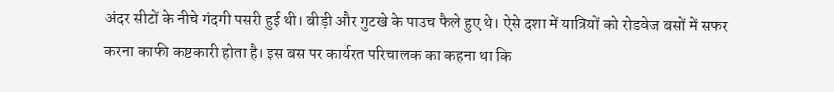अंदर सीटों के नीचे गंदगी पसरी हुई थी। बीड़ी और गुटखे के पाउच फैले हुए थे। ऐसे दशा में यात्रियों को रोडवेज बसों में सफर करना काफी कष्टकारी होता है। इस बस पर कार्यरत परिचालक का कहना था कि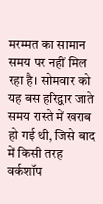मरम्मत का सामान समय पर नहीं मिल रहा है। सोमवार को यह बस हरिद्वार जाते समय रास्ते में खराब हो गई थी, जिसे बाद में किसी तरह वर्कशॉप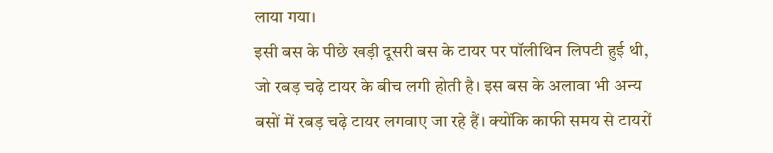लाया गया।
इसी बस के पीछे खड़ी दूसरी बस के टायर पर पॉलीथिन लिपटी हुई थी, जो रबड़ चढ़े टायर के बीच लगी होती है। इस बस के अलावा भी अन्य बसों में रबड़ चढ़े टायर लगवाए जा रहे हैं। क्योंकि काफी समय से टायरों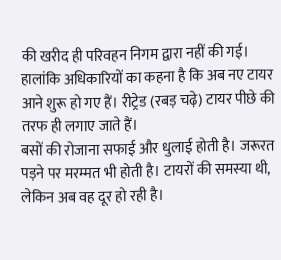की खरीद ही परिवहन निगम द्वारा नहीं की गई। हालांकि अधिकारियों का कहना है कि अब नए टायर आने शुरू हो गए हैं। रीट्रेड (रबड़ चढ़े) टायर पीछे की तरफ ही लगाए जाते हैं।
बसों की रोजाना सफाई और धुलाई होती है। जरूरत पड़ने पर मरम्मत भी होती है। टायरों की समस्या थी, लेकिन अब वह दूर हो रही है।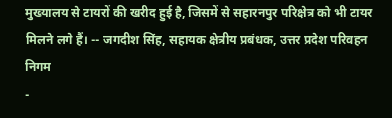मुख्यालय से टायरों की खरीद हुई है, जिसमें से सहारनपुर परिक्षेत्र को भी टायर मिलने लगे हैं। -- जगदीश सिंह, सहायक क्षेत्रीय प्रबंधक, उत्तर प्रदेश परिवहन निगम
-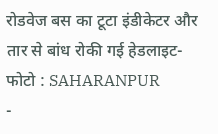रोडवेज बस का टूटा इंडीकेटर और तार से बांध रोकी गई हेडलाइट- फोटो : SAHARANPUR
-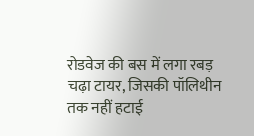रोडवेज की बस में लगा रबड़ चढ़ा टायर, जिसकी पॉलिथीन तक नहीं हटाई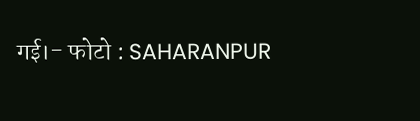गई।- फोटो : SAHARANPUR